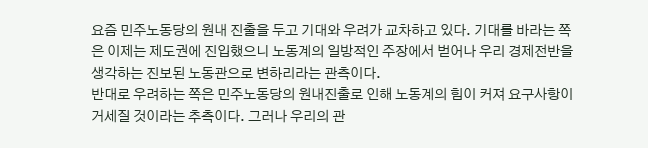요즘 민주노동당의 원내 진출을 두고 기대와 우려가 교차하고 있다. 기대를 바라는 쪽은 이제는 제도권에 진입했으니 노동계의 일방적인 주장에서 벋어나 우리 경제전반을 생각하는 진보된 노동관으로 변하리라는 관측이다.
반대로 우려하는 쪽은 민주노동당의 원내진출로 인해 노동계의 힘이 커져 요구사항이 거세질 것이라는 추측이다. 그러나 우리의 관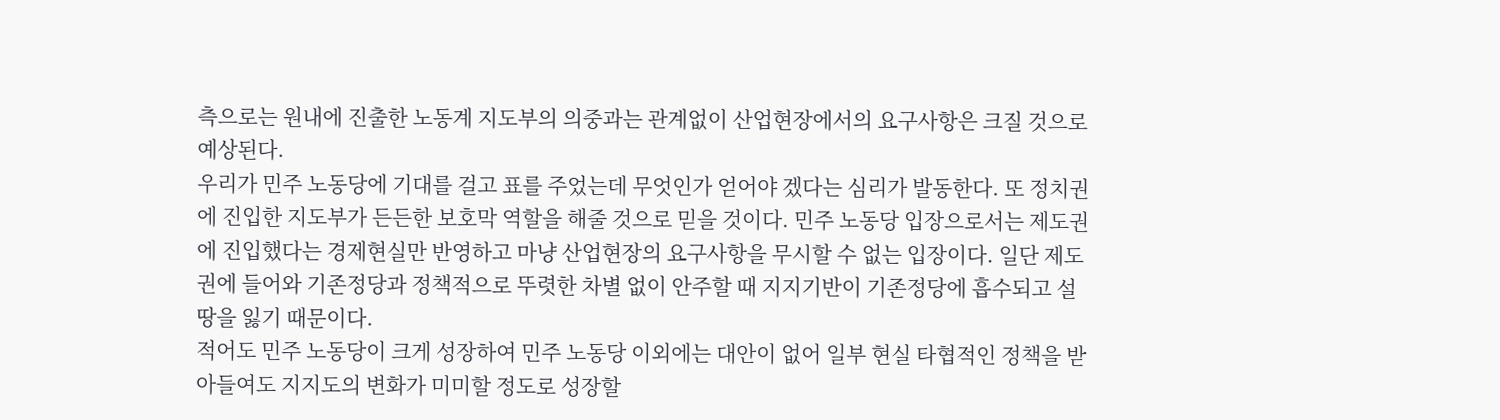측으로는 원내에 진출한 노동계 지도부의 의중과는 관계없이 산업현장에서의 요구사항은 크질 것으로 예상된다.
우리가 민주 노동당에 기대를 걸고 표를 주었는데 무엇인가 얻어야 겠다는 심리가 발동한다. 또 정치권에 진입한 지도부가 든든한 보호막 역할을 해줄 것으로 믿을 것이다. 민주 노동당 입장으로서는 제도권에 진입했다는 경제현실만 반영하고 마냥 산업현장의 요구사항을 무시할 수 없는 입장이다. 일단 제도권에 들어와 기존정당과 정책적으로 뚜렷한 차별 없이 안주할 때 지지기반이 기존정당에 흡수되고 설 땅을 잃기 때문이다.
적어도 민주 노동당이 크게 성장하여 민주 노동당 이외에는 대안이 없어 일부 현실 타협적인 정책을 받아들여도 지지도의 변화가 미미할 정도로 성장할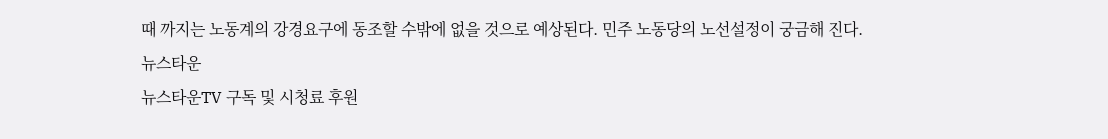때 까지는 노동계의 강경요구에 동조할 수밖에 없을 것으로 예상된다. 민주 노동당의 노선설정이 궁금해 진다.
뉴스타운
뉴스타운TV 구독 및 시청료 후원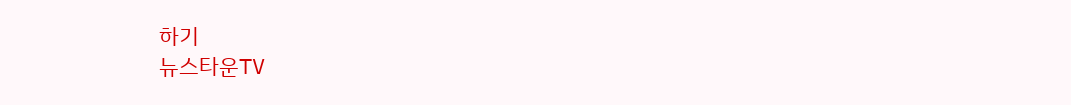하기
뉴스타운TV